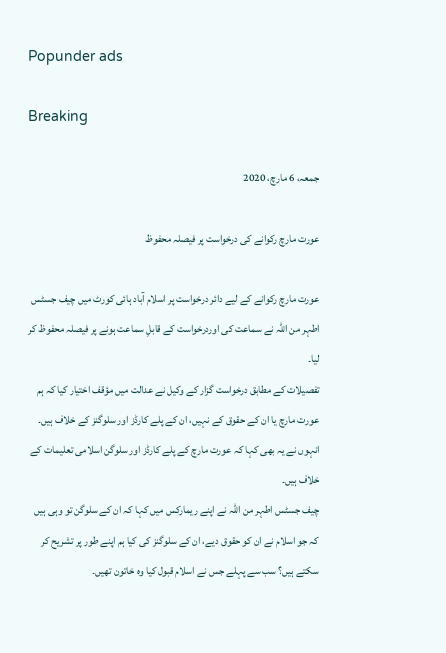Popunder ads

Breaking

جمعہ، 6 مارچ، 2020

عورت مارچ رکوانے کی درخواست پر فیصلہ محفوظ

عورت مارچ رکوانے کے لیے دائر درخواست پر اسلام آباد ہائی کورٹ میں چیف جسٹس اطہر من اللّٰہ نے سماعت کی اوردرخواست کے قابلِ سماعت ہونے پر فیصلہ محفوظ کر لیا۔
تفصیلات کے مطابق درخواست گزار کے وکیل نے عدالت میں مؤقف اختیار کیا کہ ہم عورت مارچ یا ان کے حقوق کے نہیں، ان کے پلے کارڈز اور سلوگنز کے خلاف ہیں۔
انہوں نے یہ بھی کہا کہ عورت مارچ کے پلے کارڈز اور سلوگن اسلامی تعلیمات کے خلاف ہیں۔
چیف جسٹس اطہر من اللّٰہ نے اپنے ریمارکس میں کہا کہ ان کے سلوگن تو وہی ہیں کہ جو اسلام نے ان کو حقوق دیے، ان کے سلوگنز کی کیا ہم اپنے طور پر تشریح کر سکتے ہیں؟ سب سے پہلے جس نے اسلام قبول کیا وہ خاتون تھیں۔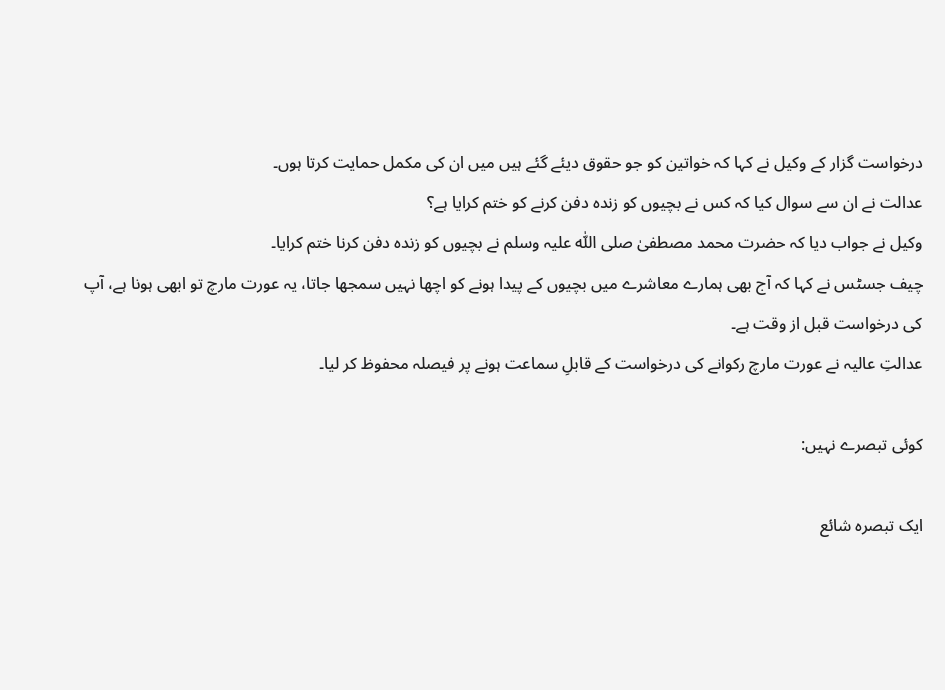درخواست گزار کے وکیل نے کہا کہ خواتین کو جو حقوق دیئے گئے ہیں میں ان کی مکمل حمایت کرتا ہوں۔
عدالت نے ان سے سوال کیا کہ کس نے بچیوں کو زندہ دفن کرنے کو ختم کرایا ہے؟
وکیل نے جواب دیا کہ حضرت محمد مصطفیٰ صلی اللّٰہ علیہ وسلم نے بچیوں کو زندہ دفن کرنا ختم کرایا۔
چیف جسٹس نے کہا کہ آج بھی ہمارے معاشرے میں بچیوں کے پیدا ہونے کو اچھا نہیں سمجھا جاتا، یہ عورت مارچ تو ابھی ہونا ہے، آپ کی درخواست قبل از وقت ہے۔
عدالتِ عالیہ نے عورت مارچ رکوانے کی درخواست کے قابلِ سماعت ہونے پر فیصلہ محفوظ کر لیا۔

کوئی تبصرے نہیں:

ایک تبصرہ شائع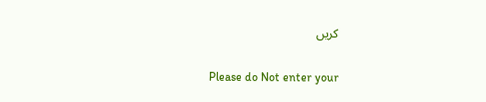کریں

Please do Not enter your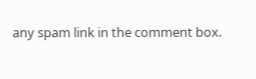any spam link in the comment box.